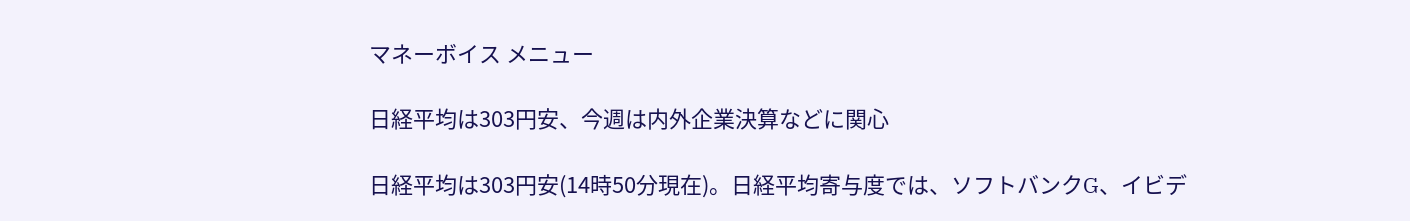マネーボイス メニュー

日経平均は303円安、今週は内外企業決算などに関心

日経平均は303円安(14時50分現在)。日経平均寄与度では、ソフトバンクG、イビデ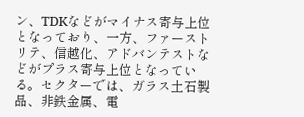ン、TDKなどがマイナス寄与上位となっており、一方、ファーストリテ、信越化、アドバンテストなどがプラス寄与上位となっている。セクターでは、ガラス土石製品、非鉄金属、電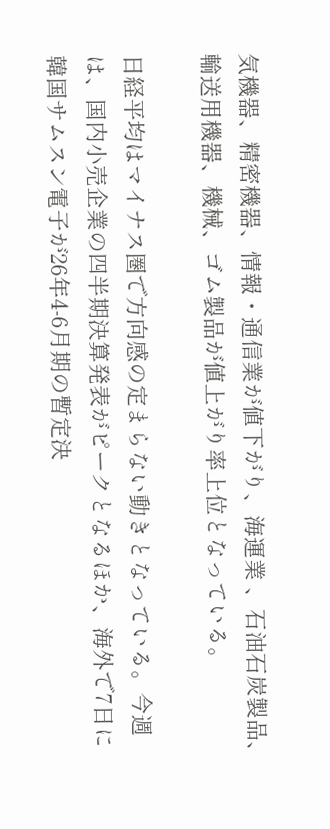気機器、精密機器、情報・通信業が値下がり、海運業 、石油石炭製品、輸送用機器、機械、ゴム製品が値上がり率上位となっている。

日経平均はマイナス圏で方向感の定まらない動きとなっている。今週は、国内小売企業の四半期決算発表がピークとなるほか、海外で7日に韓国サムスン電子が26年4-6月期の暫定決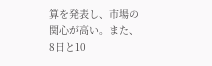算を発表し、市場の関心が高い。また、8日と10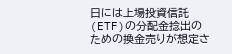日には上場投資信託(ETF)の分配金捻出のための換金売りが想定さ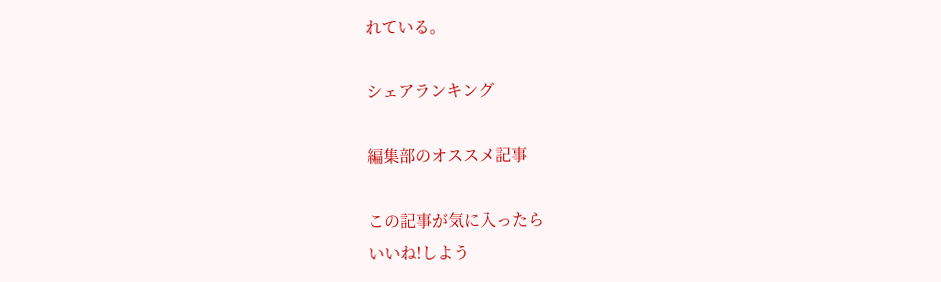れている。

シェアランキング

編集部のオススメ記事

この記事が気に入ったら
いいね!しよう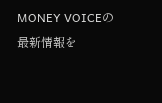MONEY VOICEの最新情報を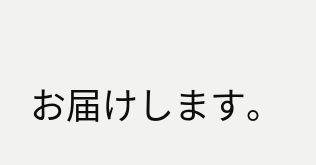お届けします。